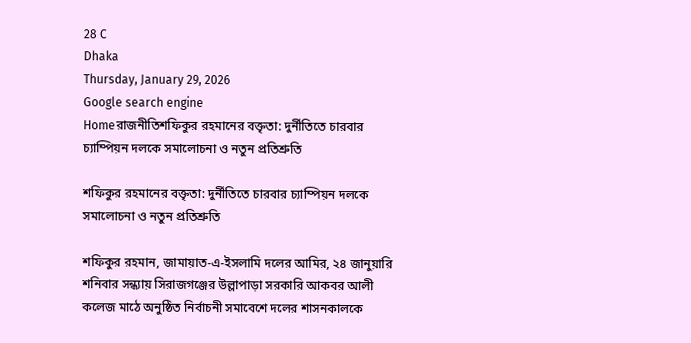28 C
Dhaka
Thursday, January 29, 2026
Google search engine
Homeরাজনীতিশফিকুর রহমানের বক্তৃতা: দুর্নীতিতে চারবার চ্যাম্পিয়ন দলকে সমালোচনা ও নতুন প্রতিশ্রুতি

শফিকুর রহমানের বক্তৃতা: দুর্নীতিতে চারবার চ্যাম্পিয়ন দলকে সমালোচনা ও নতুন প্রতিশ্রুতি

শফিকুর রহমান, জামায়াত-এ-ইসলামি দলের আমির, ২৪ জানুয়ারি শনিবার সন্ধ্যায় সিরাজগঞ্জের উল্লাপাড়া সরকারি আকবর আলী কলেজ মাঠে অনুষ্ঠিত নির্বাচনী সমাবেশে দলের শাসনকালকে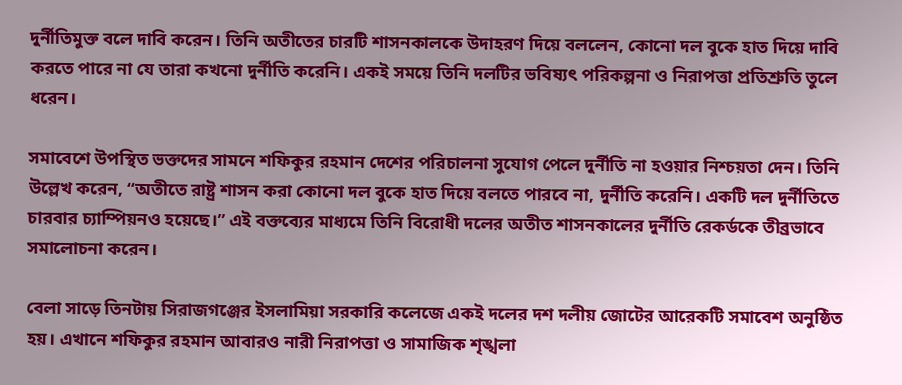দুর্নীতিমুক্ত বলে দাবি করেন। তিনি অতীতের চারটি শাসনকালকে উদাহরণ দিয়ে বললেন, কোনো দল বুকে হাত দিয়ে দাবি করতে পারে না যে তারা কখনো দুর্নীতি করেনি। একই সময়ে তিনি দলটির ভবিষ্যৎ পরিকল্পনা ও নিরাপত্তা প্রতিশ্রুতি তুলে ধরেন।

সমাবেশে উপস্থিত ভক্তদের সামনে শফিকুর রহমান দেশের পরিচালনা সুযোগ পেলে দুর্নীতি না হওয়ার নিশ্চয়তা দেন। তিনি উল্লেখ করেন, “অতীতে রাষ্ট্র শাসন করা কোনো দল বুকে হাত দিয়ে বলতে পারবে না, দুর্নীতি করেনি। একটি দল দুর্নীতিতে চারবার চ্যাম্পিয়নও হয়েছে।” এই বক্তব্যের মাধ্যমে তিনি বিরোধী দলের অতীত শাসনকালের দুর্নীতি রেকর্ডকে তীব্রভাবে সমালোচনা করেন।

বেলা সাড়ে তিনটায় সিরাজগঞ্জের ইসলামিয়া সরকারি কলেজে একই দলের দশ দলীয় জোটের আরেকটি সমাবেশ অনুষ্ঠিত হয়। এখানে শফিকুর রহমান আবারও নারী নিরাপত্তা ও সামাজিক শৃঙ্খলা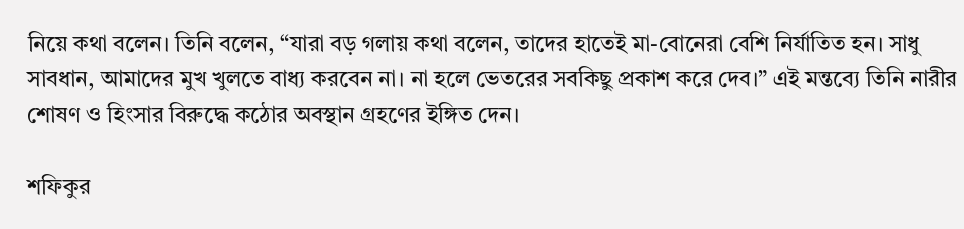নিয়ে কথা বলেন। তিনি বলেন, “যারা বড় গলায় কথা বলেন, তাদের হাতেই মা-বোনেরা বেশি নির্যাতিত হন। সাধু সাবধান, আমাদের মুখ খুলতে বাধ্য করবেন না। না হলে ভেতরের সবকিছু প্রকাশ করে দেব।” এই মন্তব্যে তিনি নারীর শোষণ ও হিংসার বিরুদ্ধে কঠোর অবস্থান গ্রহণের ইঙ্গিত দেন।

শফিকুর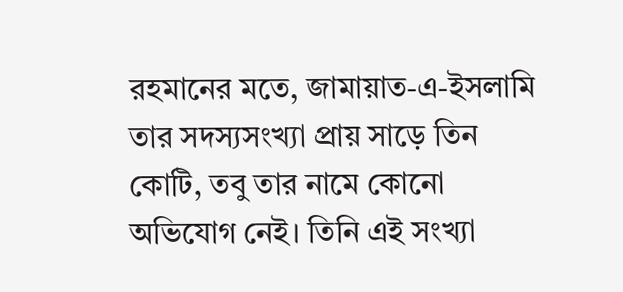রহমানের মতে, জামায়াত-এ-ইসলামি তার সদস্যসংখ্যা প্রায় সাড়ে তিন কোটি, তবু তার নামে কোনো অভিযোগ নেই। তিনি এই সংখ্যা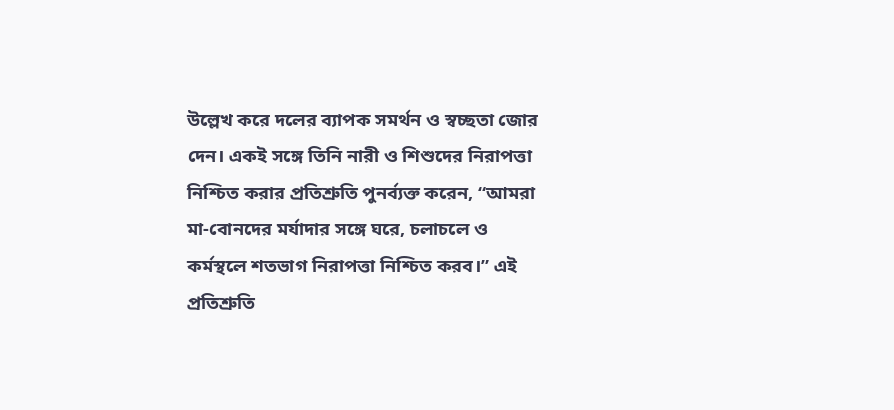উল্লেখ করে দলের ব্যাপক সমর্থন ও স্বচ্ছতা জোর দেন। একই সঙ্গে তিনি নারী ও শিশুদের নিরাপত্তা নিশ্চিত করার প্রতিশ্রুতি পুনর্ব্যক্ত করেন, “আমরা মা-বোনদের মর্যাদার সঙ্গে ঘরে, চলাচলে ও কর্মস্থলে শতভাগ নিরাপত্তা নিশ্চিত করব।” এই প্রতিশ্রুতি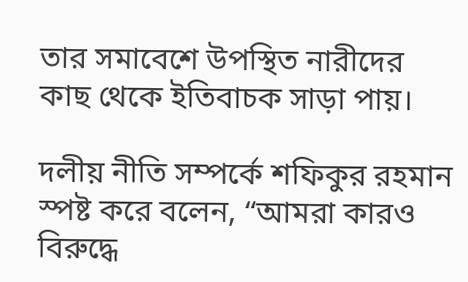তার সমাবেশে উপস্থিত নারীদের কাছ থেকে ইতিবাচক সাড়া পায়।

দলীয় নীতি সম্পর্কে শফিকুর রহমান স্পষ্ট করে বলেন, “আমরা কারও বিরুদ্ধে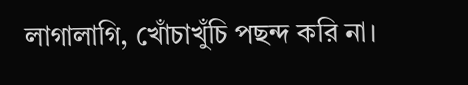লাগালাগি, খোঁচাখুঁচি পছন্দ করি না।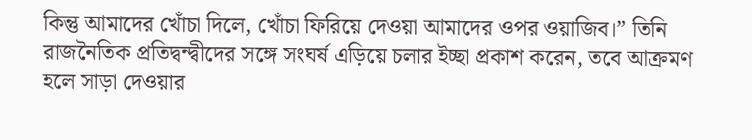কিন্তু আমাদের খোঁচা দিলে, খোঁচা ফিরিয়ে দেওয়া আমাদের ওপর ওয়াজিব।” তিনি রাজনৈতিক প্রতিদ্বন্দ্বীদের সঙ্গে সংঘর্ষ এড়িয়ে চলার ইচ্ছা প্রকাশ করেন, তবে আক্রমণ হলে সাড়া দেওয়ার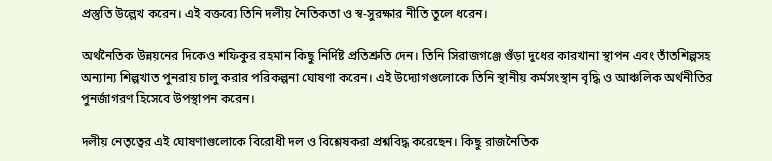প্রস্তুতি উল্লেখ করেন। এই বক্তব্যে তিনি দলীয় নৈতিকতা ও স্ব-সুরক্ষার নীতি তুলে ধরেন।

অর্থনৈতিক উন্নয়নের দিকেও শফিকুর রহমান কিছু নির্দিষ্ট প্রতিশ্রুতি দেন। তিনি সিরাজগঞ্জে গুঁড়া দুধের কারখানা স্থাপন এবং তাঁতশিল্পসহ অন্যান্য শিল্পখাত পুনরায় চালু করার পরিকল্পনা ঘোষণা করেন। এই উদ্যোগগুলোকে তিনি স্থানীয় কর্মসংস্থান বৃদ্ধি ও আঞ্চলিক অর্থনীতির পুনর্জাগরণ হিসেবে উপস্থাপন করেন।

দলীয় নেতৃত্বের এই ঘোষণাগুলোকে বিরোধী দল ও বিশ্লেষকরা প্রশ্নবিদ্ধ করেছেন। কিছু রাজনৈতিক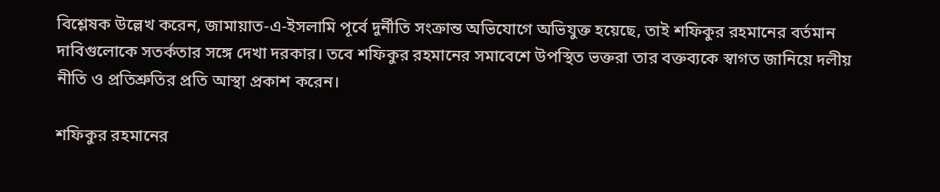বিশ্লেষক উল্লেখ করেন, জামায়াত-এ-ইসলামি পূর্বে দুর্নীতি সংক্রান্ত অভিযোগে অভিযুক্ত হয়েছে, তাই শফিকুর রহমানের বর্তমান দাবিগুলোকে সতর্কতার সঙ্গে দেখা দরকার। তবে শফিকুর রহমানের সমাবেশে উপস্থিত ভক্তরা তার বক্তব্যকে স্বাগত জানিয়ে দলীয় নীতি ও প্রতিশ্রুতির প্রতি আস্থা প্রকাশ করেন।

শফিকুর রহমানের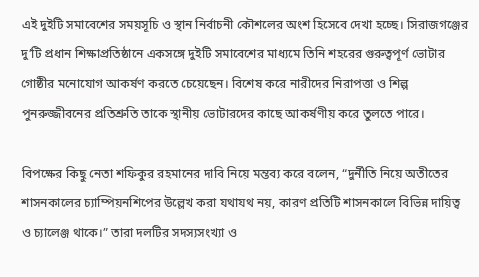এই দুইটি সমাবেশের সময়সূচি ও স্থান নির্বাচনী কৌশলের অংশ হিসেবে দেখা হচ্ছে। সিরাজগঞ্জের দু’টি প্রধান শিক্ষাপ্রতিষ্ঠানে একসঙ্গে দুইটি সমাবেশের মাধ্যমে তিনি শহরের গুরুত্বপূর্ণ ভোটার গোষ্ঠীর মনোযোগ আকর্ষণ করতে চেয়েছেন। বিশেষ করে নারীদের নিরাপত্তা ও শিল্প পুনরুজ্জীবনের প্রতিশ্রুতি তাকে স্থানীয় ভোটারদের কাছে আকর্ষণীয় করে তুলতে পারে।

বিপক্ষের কিছু নেতা শফিকুর রহমানের দাবি নিয়ে মন্তব্য করে বলেন, “দুর্নীতি নিয়ে অতীতের শাসনকালের চ্যাম্পিয়নশিপের উল্লেখ করা যথাযথ নয়, কারণ প্রতিটি শাসনকালে বিভিন্ন দায়িত্ব ও চ্যালেঞ্জ থাকে।” তারা দলটির সদস্যসংখ্যা ও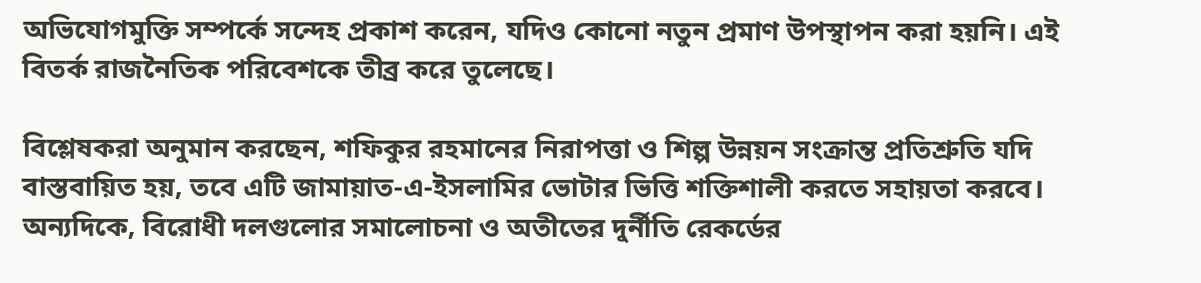অভিযোগমুক্তি সম্পর্কে সন্দেহ প্রকাশ করেন, যদিও কোনো নতুন প্রমাণ উপস্থাপন করা হয়নি। এই বিতর্ক রাজনৈতিক পরিবেশকে তীব্র করে তুলেছে।

বিশ্লেষকরা অনুমান করছেন, শফিকুর রহমানের নিরাপত্তা ও শিল্প উন্নয়ন সংক্রান্ত প্রতিশ্রুতি যদি বাস্তবায়িত হয়, তবে এটি জামায়াত-এ-ইসলামির ভোটার ভিত্তি শক্তিশালী করতে সহায়তা করবে। অন্যদিকে, বিরোধী দলগুলোর সমালোচনা ও অতীতের দুর্নীতি রেকর্ডের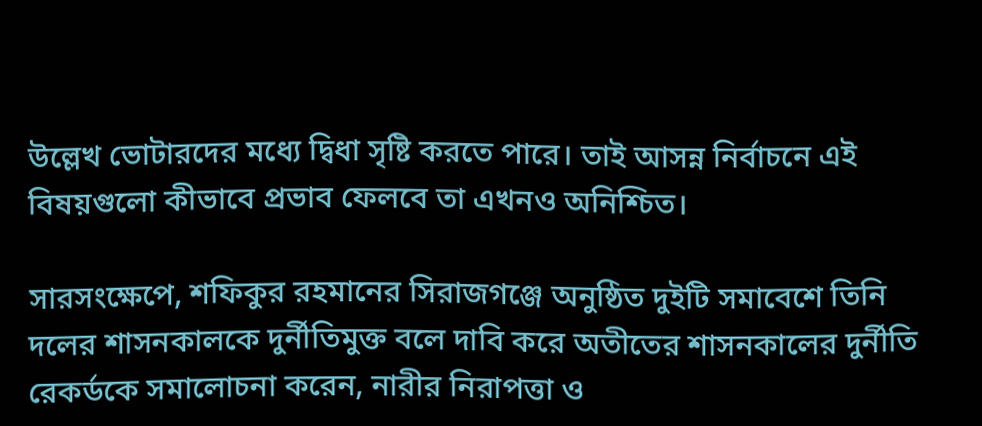উল্লেখ ভোটারদের মধ্যে দ্বিধা সৃষ্টি করতে পারে। তাই আসন্ন নির্বাচনে এই বিষয়গুলো কীভাবে প্রভাব ফেলবে তা এখনও অনিশ্চিত।

সারসংক্ষেপে, শফিকুর রহমানের সিরাজগঞ্জে অনুষ্ঠিত দুইটি সমাবেশে তিনি দলের শাসনকালকে দুর্নীতিমুক্ত বলে দাবি করে অতীতের শাসনকালের দুর্নীতি রেকর্ডকে সমালোচনা করেন, নারীর নিরাপত্তা ও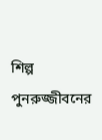শিল্প পুনরুজ্জীবনের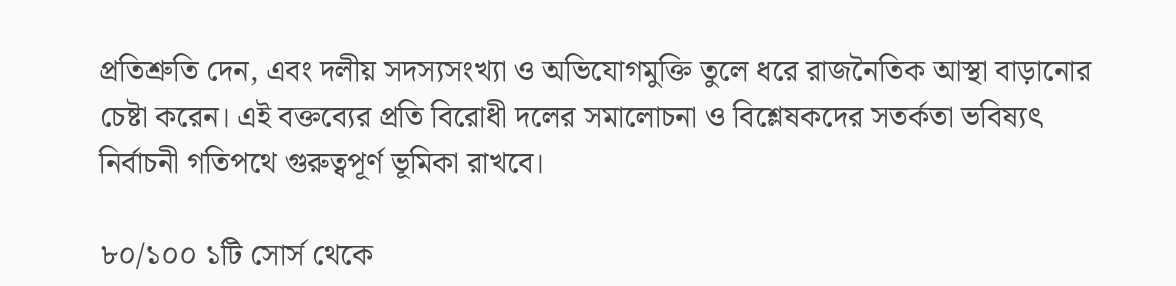প্রতিশ্রুতি দেন, এবং দলীয় সদস্যসংখ্যা ও অভিযোগমুক্তি তুলে ধরে রাজনৈতিক আস্থা বাড়ানোর চেষ্টা করেন। এই বক্তব্যের প্রতি বিরোধী দলের সমালোচনা ও বিশ্লেষকদের সতর্কতা ভবিষ্যৎ নির্বাচনী গতিপথে গুরুত্বপূর্ণ ভূমিকা রাখবে।

৮০/১০০ ১টি সোর্স থেকে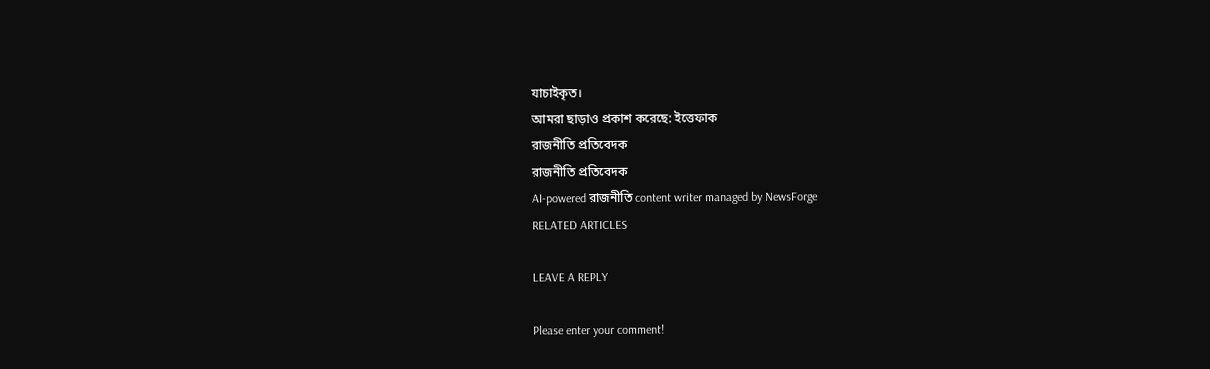যাচাইকৃত।
আমরা ছাড়াও প্রকাশ করেছে: ইত্তেফাক
রাজনীতি প্রতিবেদক
রাজনীতি প্রতিবেদক
AI-powered রাজনীতি content writer managed by NewsForge
RELATED ARTICLES

LEAVE A REPLY

Please enter your comment!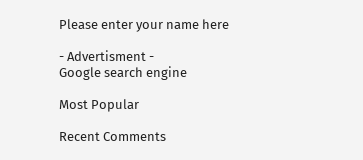Please enter your name here

- Advertisment -
Google search engine

Most Popular

Recent Comments